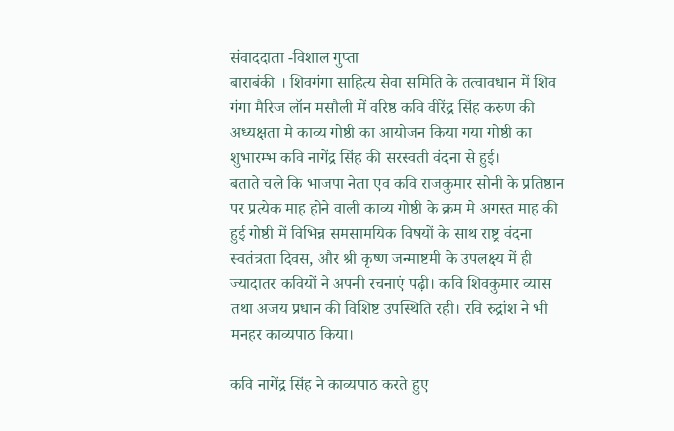संवाददाता -विशाल गुप्ता
बाराबंकी । शिवगंगा साहित्य सेवा समिति के तत्वावधान में शिव गंगा मैरिज लॉन मसौली में वरिष्ठ कवि वीरेंद्र सिंह करुण की अध्यक्षता मे काव्य गोष्ठी का आयोजन किया गया गोष्ठी का शुभारम्भ कवि नागेंद्र सिंह की सरस्वती वंदना से हुई।
बताते चले कि भाजपा नेता एव कवि राजकुमार सोनी के प्रतिष्ठान पर प्रत्येक माह होने वाली काव्य गोष्ठी के क्रम मे अगस्त माह की हुई गोष्ठी में विभिन्न समसामयिक विषयों के साथ राष्ट्र वंदना स्वतंत्रता दिवस, और श्री कृष्ण जन्माष्टमी के उपलक्ष्य में ही ज्यादातर कवियों ने अपनी रचनाएं पढ़ी। कवि शिवकुमार व्यास तथा अजय प्रधान की विशिष्ट उपस्थिति रही। रवि रुद्रांश ने भी मनहर काव्यपाठ किया।

कवि नागेंद्र सिंह ने काव्यपाठ करते हुए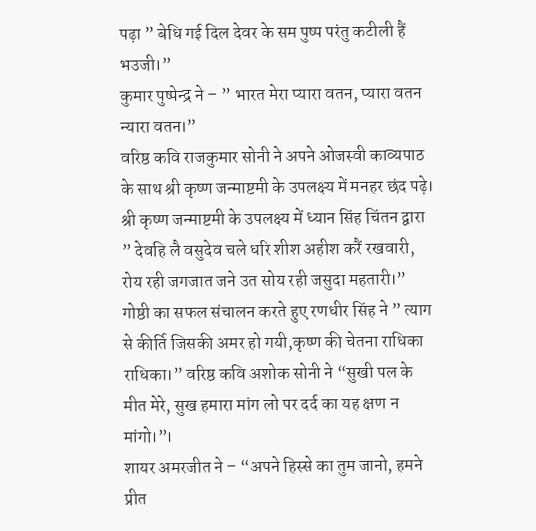पढ़ा ” बेधि गई दिल देवर के सम पुष्प परंतु कटीली हैं भउजी।”
कुमार पुष्पेन्द्र ने – ” भारत मेरा प्यारा वतन, प्यारा वतन न्यारा वतन।”
वरिष्ठ कवि राजकुमार सोनी ने अपने ओजस्वी काव्यपाठ के साथ श्री कृष्ण जन्माष्टमी के उपलक्ष्य में मनहर छंद पढ़े।
श्री कृष्ण जन्माष्टमी के उपलक्ष्य में ध्यान सिंह चिंतन द्वारा ” देवहि लै वसुदेव चले धरि शीश अहीश करैं रखवारी, रोय रही जगजात जने उत सोय रही जसुदा महतारी।”
गोष्ठी का सफल संचालन करते हुए रणधीर सिंह ने ” त्याग से कीर्ति जिसकी अमर हो गयी,कृष्ण की चेतना राधिका राधिका।” वरिष्ठ कवि अशोक सोनी ने “सुखी पल के मीत मेरे, सुख हमारा मांग लो पर दर्द का यह क्षण न मांगो।”।
शायर अमरजीत ने – “अपने हिस्से का तुम जानो, हमने प्रीत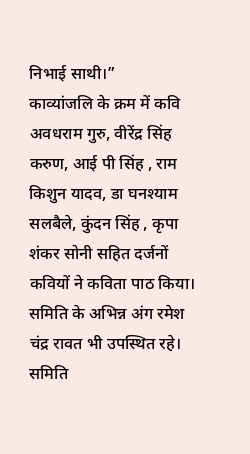निभाई साथी।”
काव्यांजलि के क्रम में कवि अवधराम गुरु, वीरेंद्र सिंह करुण, आई पी सिंह , राम किशुन यादव, डा घनश्याम सलबैले, कुंदन सिंह , कृपा शंकर सोनी सहित दर्जनों कवियों ने कविता पाठ किया। समिति के अभिन्न अंग रमेश चंद्र रावत भी उपस्थित रहे।
समिति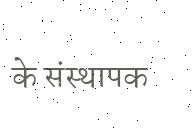के संस्थापक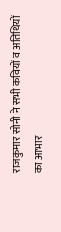राजकुमार सोनी ने सभी कवियों व अतिथियों का आभार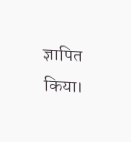ज्ञापित किया।